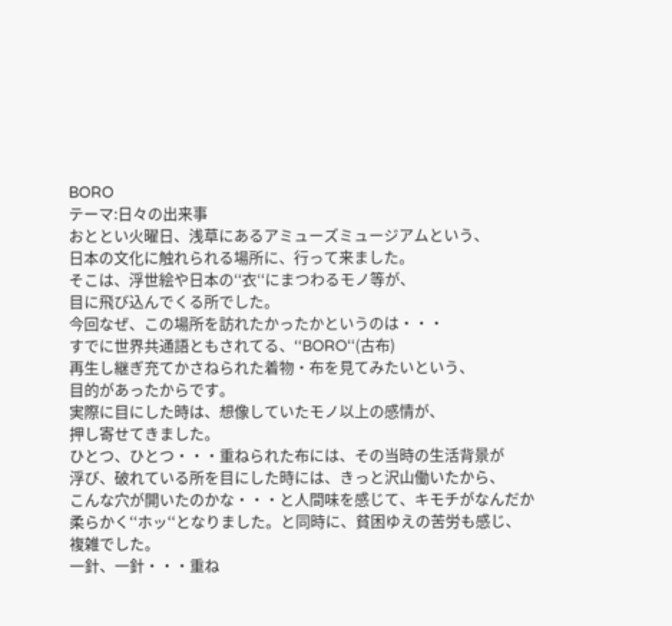BORO
テーマ:日々の出来事
おととい火曜日、浅草にあるアミューズミュージアムという、
日本の文化に触れられる場所に、行って来ました。
そこは、浮世絵や日本の‘‘衣‘‘にまつわるモノ等が、
目に飛び込んでくる所でした。
今回なぜ、この場所を訪れたかったかというのは・・・
すでに世界共通語ともされてる、‘‘BORO‘‘(古布)
再生し継ぎ充てかさねられた着物・布を見てみたいという、
目的があったからです。
実際に目にした時は、想像していたモノ以上の感情が、
押し寄せてきました。
ひとつ、ひとつ・・・重ねられた布には、その当時の生活背景が
浮び、破れている所を目にした時には、きっと沢山働いたから、
こんな穴が開いたのかな・・・と人間味を感じて、キモチがなんだか
柔らかく‘‘ホッ‘‘となりました。と同時に、貧困ゆえの苦労も感じ、
複雑でした。
一針、一針・・・重ね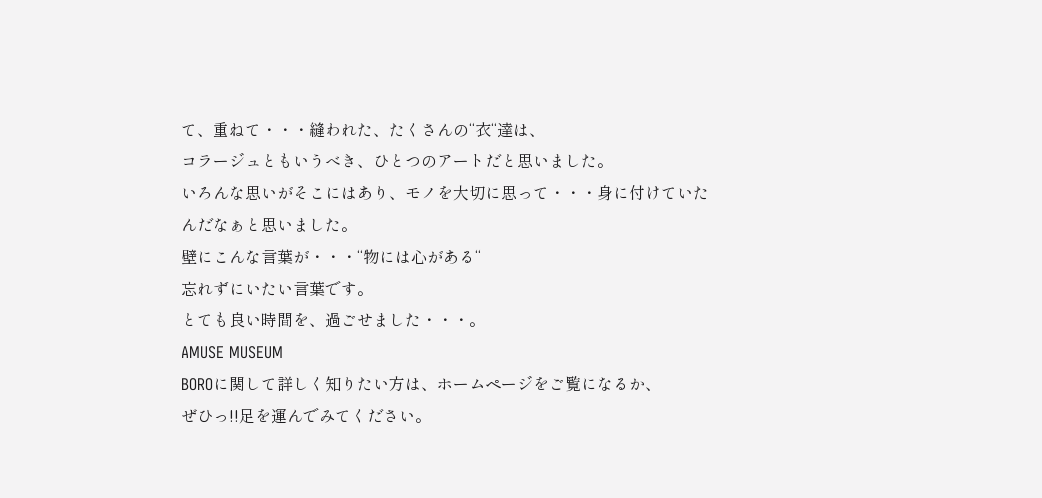て、重ねて・・・縫われた、たくさんの‘‘衣‘‘達は、
コラージュともいうべき、ひとつのアートだと思いました。
いろんな思いがそこにはあり、モノを大切に思って・・・身に付けていた
んだなぁと思いました。
壁にこんな言葉が・・・‘‘物には心がある‘‘
忘れずにいたい言葉です。
とても良い時間を、過ごせました・・・。
AMUSE MUSEUM
BOROに関して詳しく知りたい方は、ホームページをご覧になるか、
ぜひっ!!足を運んでみてください。